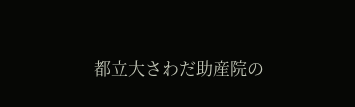都立大さわだ助産院の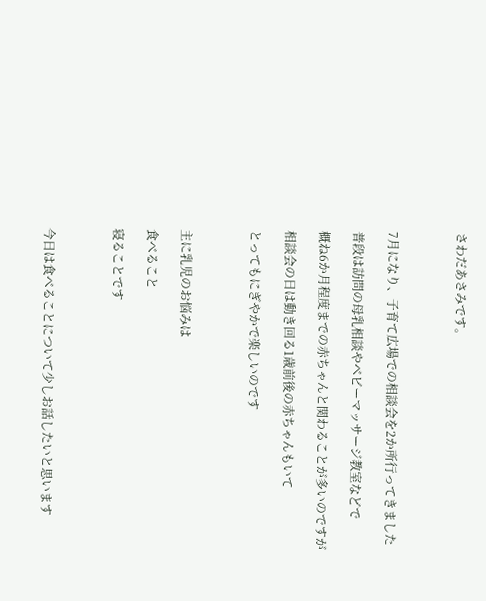さわだあさみです。



7月になり、子育て広場での相談会を2か所行ってきました

普段は訪問の母乳相談やベビーマッサージ教室などで

概ね6か月程度までの赤ちゃんと関わることが多いのですが

相談会の日は動き回る1歳前後の赤ちゃんもいて

とってもにぎやかで楽しいのです



主に乳児のお悩みは

食べること

寝ることです



今日は食べることについて少しお話したいと思います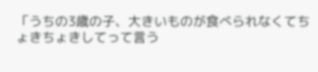「うちの3歳の子、大きいものが食べられなくてちょきちょきしてって言う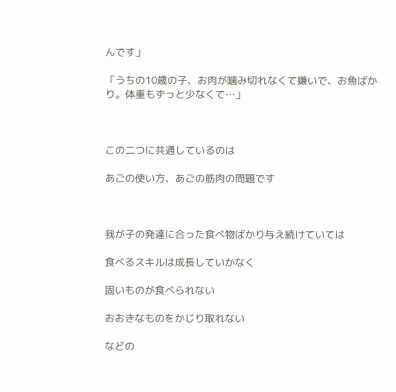んです」

「うちの10歳の子、お肉が噛み切れなくて嫌いで、お魚ばかり。体重もずっと少なくて…」



この二つに共通しているのは

あごの使い方、あごの筋肉の問題です



我が子の発達に合った食べ物ばかり与え続けていては

食べるスキルは成長していかなく

固いものが食べられない

おおきなものをかじり取れない

などの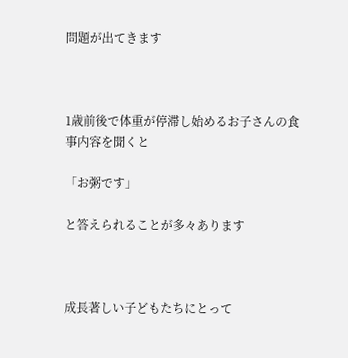問題が出てきます



1歳前後で体重が停滞し始めるお子さんの食事内容を聞くと

「お粥です」

と答えられることが多々あります



成長著しい子どもたちにとって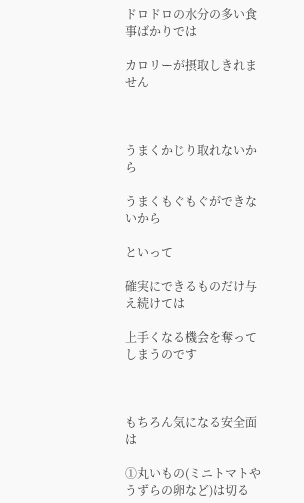ドロドロの水分の多い食事ばかりでは

カロリーが摂取しきれません



うまくかじり取れないから

うまくもぐもぐができないから

といって

確実にできるものだけ与え続けては

上手くなる機会を奪ってしまうのです



もちろん気になる安全面は

①丸いもの(ミニトマトやうずらの卵など)は切る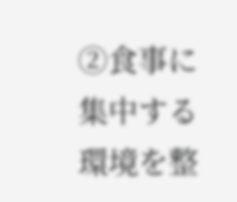②食事に集中する環境を整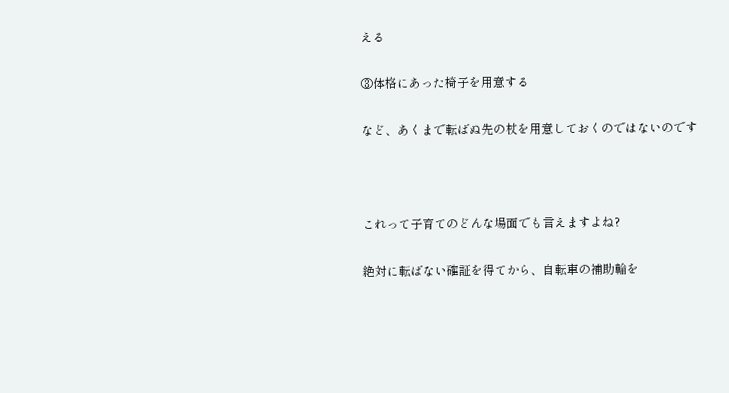える

③体格にあった椅子を用意する

など、あくまで転ばぬ先の杖を用意しておくのではないのです



これって子育てのどんな場面でも言えますよね?

絶対に転ばない確証を得てから、自転車の補助輪を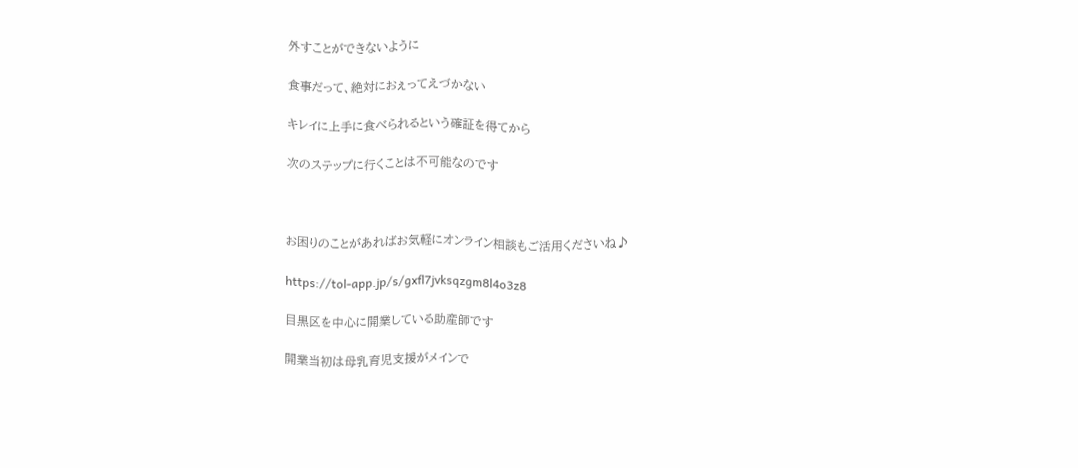外すことができないように

食事だって、絶対におぇってえづかない

キレイに上手に食べられるという確証を得てから

次のステップに行くことは不可能なのです



お困りのことがあればお気軽にオンライン相談もご活用くださいね♪

https://tol-app.jp/s/gxfl7jvksqzgm8l4o3z8

目黒区を中心に開業している助産師です

開業当初は母乳育児支援がメインで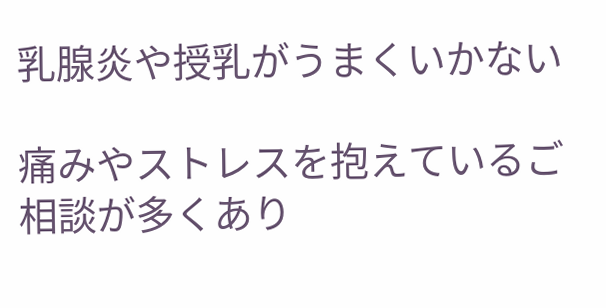乳腺炎や授乳がうまくいかない

痛みやストレスを抱えているご相談が多くあり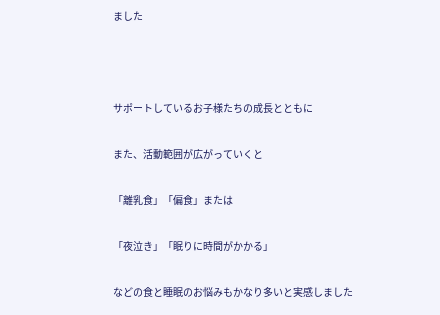ました



サポートしているお子様たちの成長とともに

また、活動範囲が広がっていくと

「離乳食」「偏食」または

「夜泣き」「眠りに時間がかかる」

などの食と睡眠のお悩みもかなり多いと実感しました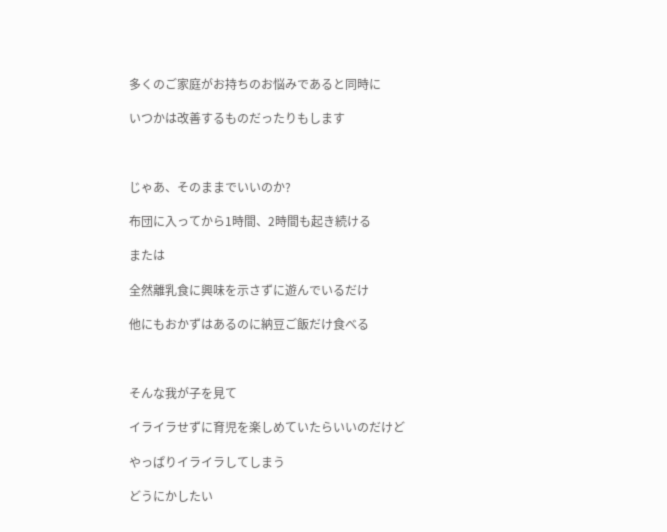多くのご家庭がお持ちのお悩みであると同時に

いつかは改善するものだったりもします



じゃあ、そのままでいいのか?

布団に入ってから1時間、2時間も起き続ける

または

全然離乳食に興味を示さずに遊んでいるだけ

他にもおかずはあるのに納豆ご飯だけ食べる



そんな我が子を見て

イライラせずに育児を楽しめていたらいいのだけど

やっぱりイライラしてしまう

どうにかしたい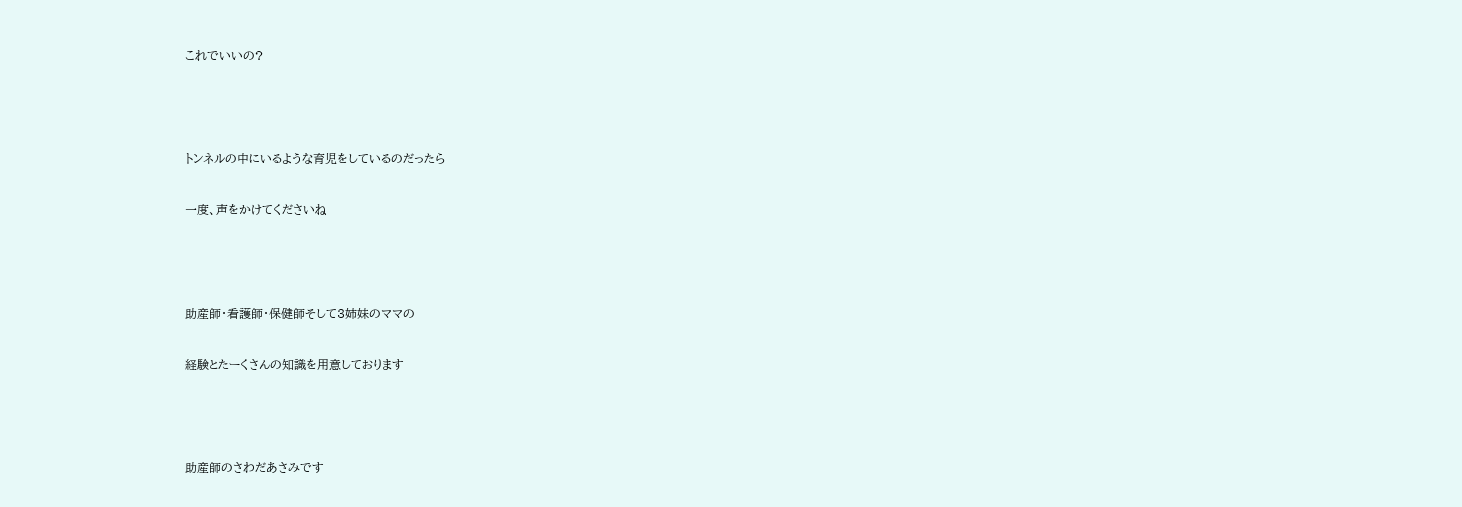これでいいの?



トンネルの中にいるような育児をしているのだったら

一度、声をかけてくださいね



助産師・看護師・保健師そして3姉妹のママの

経験とたーくさんの知識を用意しております



助産師のさわだあさみです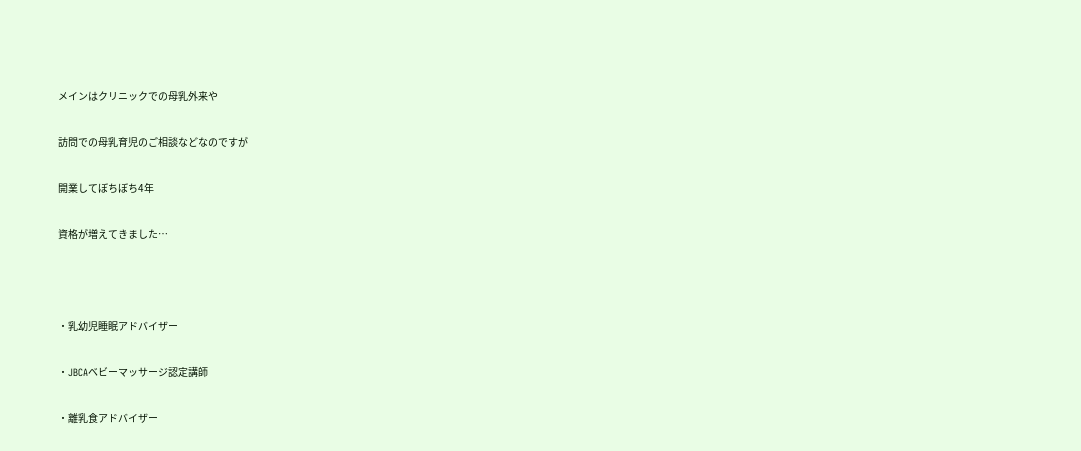メインはクリニックでの母乳外来や

訪問での母乳育児のご相談などなのですが

開業してぼちぼち4年

資格が増えてきました…



・乳幼児睡眠アドバイザー

・JBCAベビーマッサージ認定講師

・離乳食アドバイザー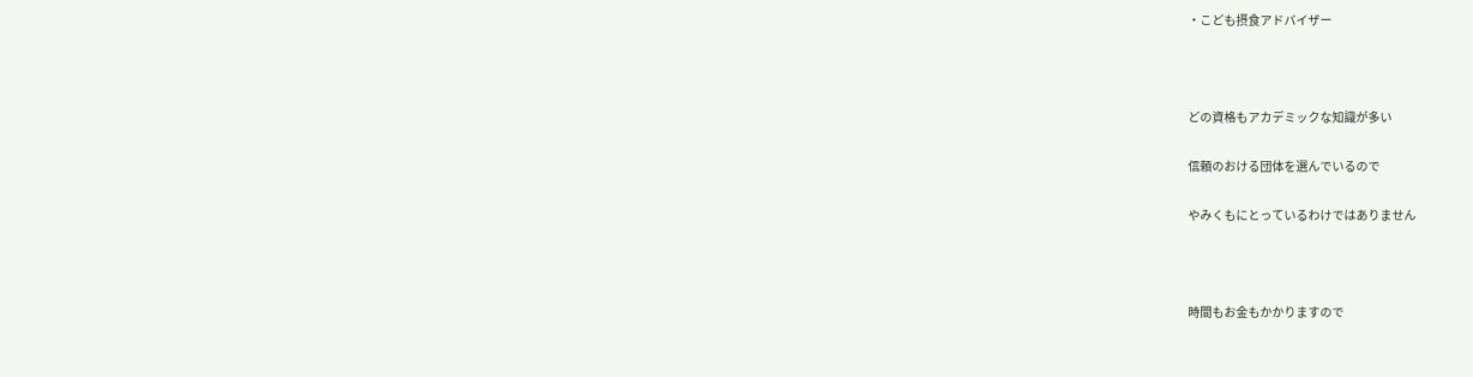・こども摂食アドバイザー



どの資格もアカデミックな知識が多い

信頼のおける団体を選んでいるので

やみくもにとっているわけではありません



時間もお金もかかりますので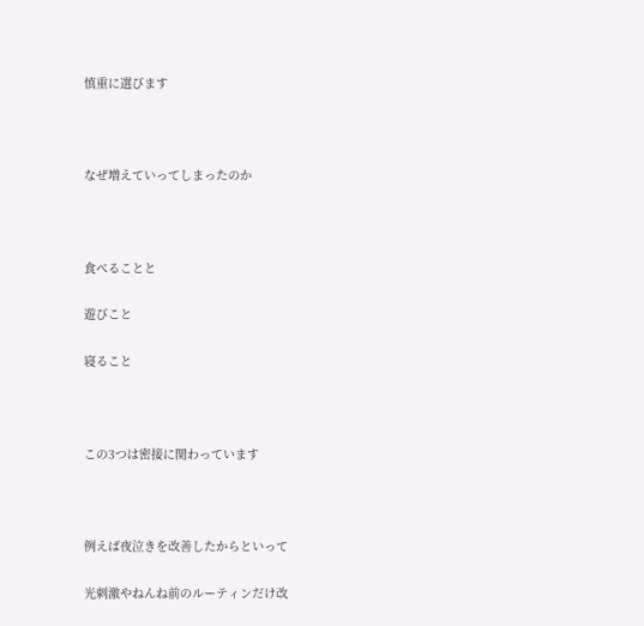慎重に選びます



なぜ増えていってしまったのか



食べることと

遊びこと

寝ること



この3つは密接に関わっています



例えば夜泣きを改善したからといって

光刺激やねんね前のルーティンだけ改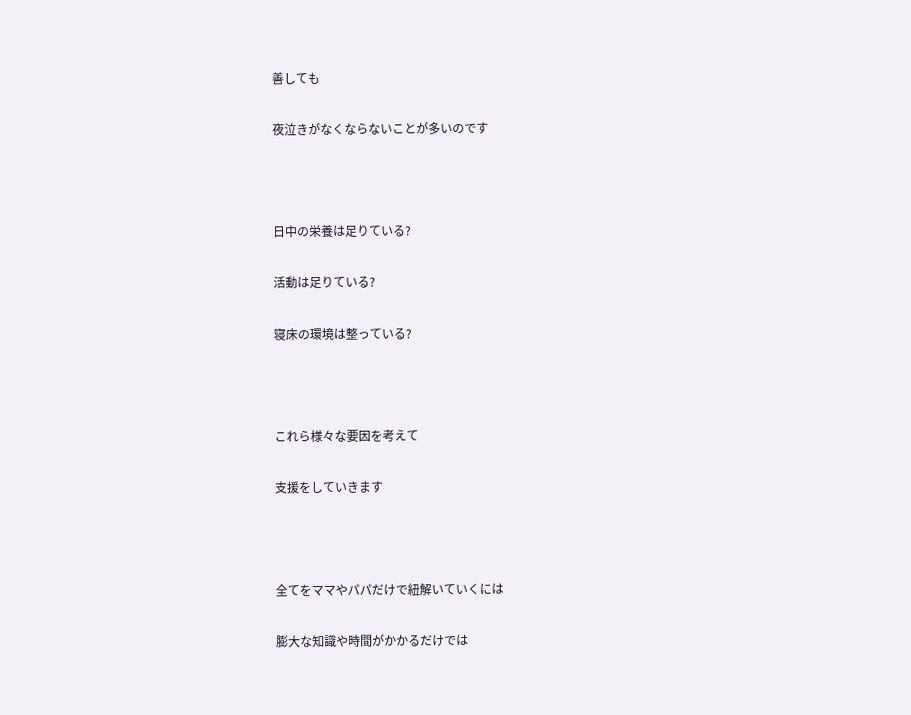善しても

夜泣きがなくならないことが多いのです



日中の栄養は足りている?

活動は足りている?

寝床の環境は整っている?



これら様々な要因を考えて

支援をしていきます



全てをママやパパだけで紐解いていくには

膨大な知識や時間がかかるだけでは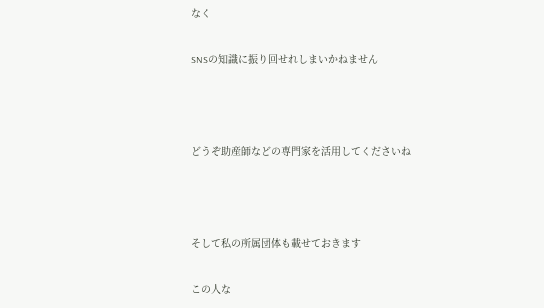なく

SNSの知識に振り回せれしまいかねません



どうぞ助産師などの専門家を活用してくださいね



そして私の所属団体も載せておきます

この人な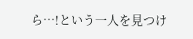ら…!という一人を見つけ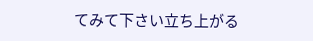てみて下さい立ち上がる